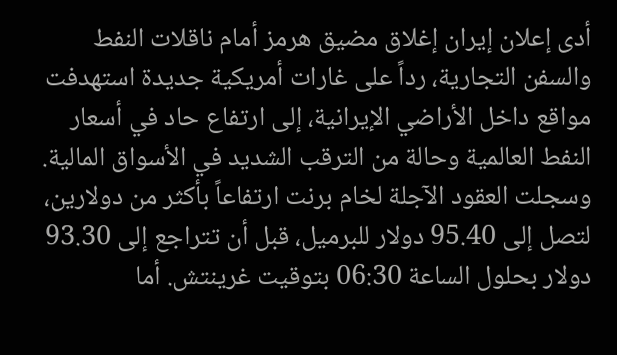أدى إعلان إيران إغلاق مضيق هرمز أمام ناقلات النفط والسفن التجارية، رداً على غارات أمريكية جديدة استهدفت مواقع داخل الأراضي الإيرانية، إلى ارتفاع حاد في أسعار النفط العالمية وحالة من الترقب الشديد في الأسواق المالية.
وسجلت العقود الآجلة لخام برنت ارتفاعاً بأكثر من دولارين، لتصل إلى 95.40 دولار للبرميل، قبل أن تتراجع إلى 93.30 دولار بحلول الساعة 06:30 بتوقيت غرينتش. أما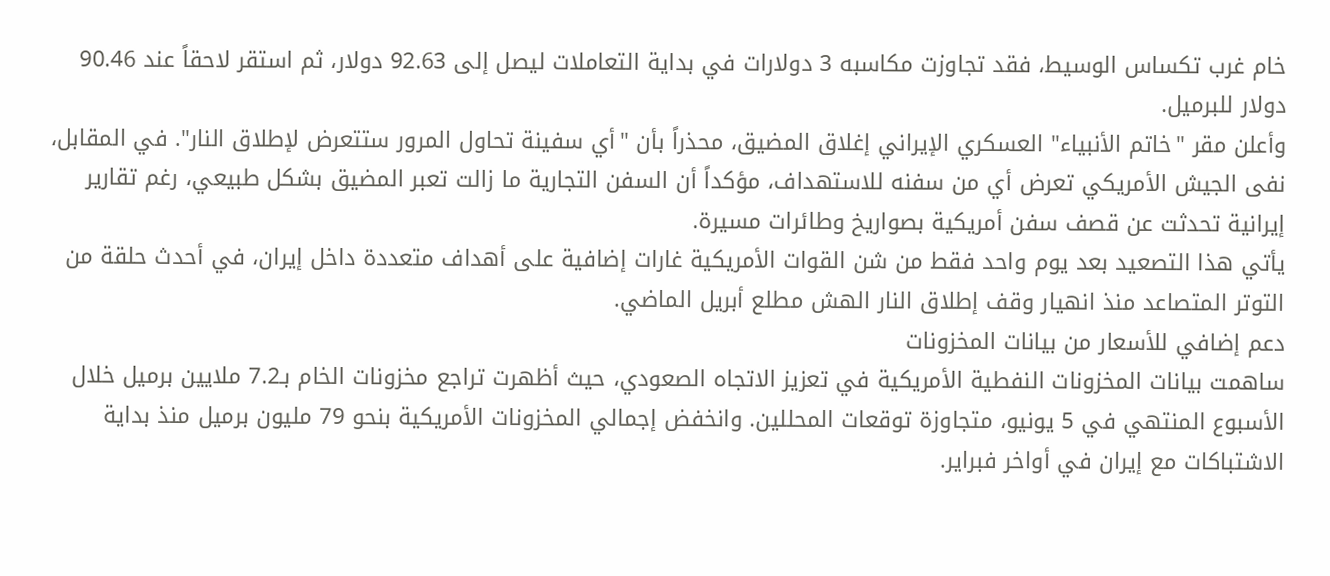خام غرب تكساس الوسيط، فقد تجاوزت مكاسبه 3 دولارات في بداية التعاملات ليصل إلى 92.63 دولار، ثم استقر لاحقاً عند 90.46 دولار للبرميل.
وأعلن مقر "خاتم الأنبياء" العسكري الإيراني إغلاق المضيق، محذراً بأن "أي سفينة تحاول المرور ستتعرض لإطلاق النار". في المقابل، نفى الجيش الأمريكي تعرض أي من سفنه للاستهداف، مؤكداً أن السفن التجارية ما زالت تعبر المضيق بشكل طبيعي، رغم تقارير إيرانية تحدثت عن قصف سفن أمريكية بصواريخ وطائرات مسيرة.
يأتي هذا التصعيد بعد يوم واحد فقط من شن القوات الأمريكية غارات إضافية على أهداف متعددة داخل إيران، في أحدث حلقة من التوتر المتصاعد منذ انهيار وقف إطلاق النار الهش مطلع أبريل الماضي.
دعم إضافي للأسعار من بيانات المخزونات
ساهمت بيانات المخزونات النفطية الأمريكية في تعزيز الاتجاه الصعودي، حيث أظهرت تراجع مخزونات الخام بـ7.2 ملايين برميل خلال الأسبوع المنتهي في 5 يونيو، متجاوزة توقعات المحللين. وانخفض إجمالي المخزونات الأمريكية بنحو 79 مليون برميل منذ بداية الاشتباكات مع إيران في أواخر فبراير.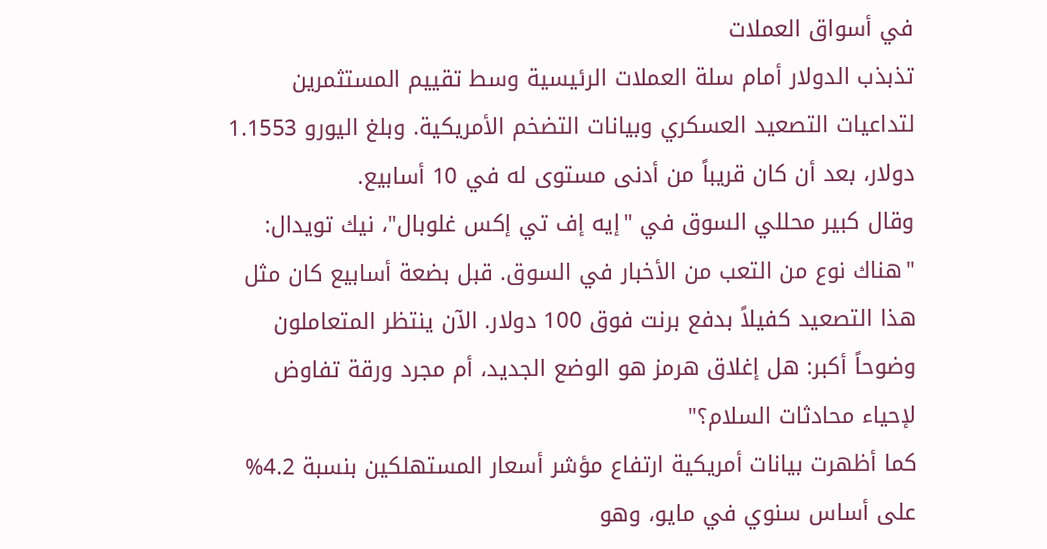في أسواق العملات
تذبذب الدولار أمام سلة العملات الرئيسية وسط تقييم المستثمرين لتداعيات التصعيد العسكري وبيانات التضخم الأمريكية. وبلغ اليورو 1.1553 دولار، بعد أن كان قريباً من أدنى مستوى له في 10 أسابيع.
وقال كبير محللي السوق في "إيه إف تي إكس غلوبال"، نيك تويدال: "هناك نوع من التعب من الأخبار في السوق. قبل بضعة أسابيع كان مثل هذا التصعيد كفيلاً بدفع برنت فوق 100 دولار. الآن ينتظر المتعاملون وضوحاً أكبر: هل إغلاق هرمز هو الوضع الجديد، أم مجرد ورقة تفاوض لإحياء محادثات السلام؟"
كما أظهرت بيانات أمريكية ارتفاع مؤشر أسعار المستهلكين بنسبة 4.2% على أساس سنوي في مايو، وهو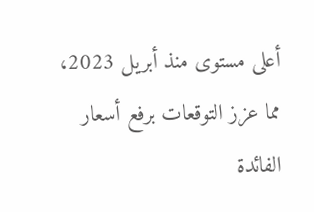أعلى مستوى منذ أبريل 2023، مما عزز التوقعات برفع أسعار الفائدة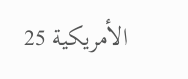الأمريكية 25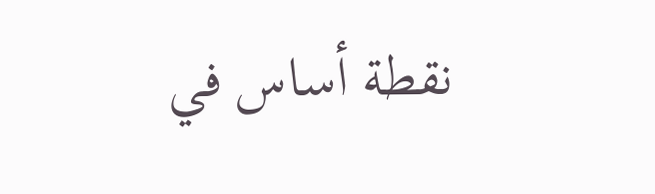نقطة أساس في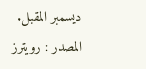ديسمبر المقبل.
المصدر : رويترز